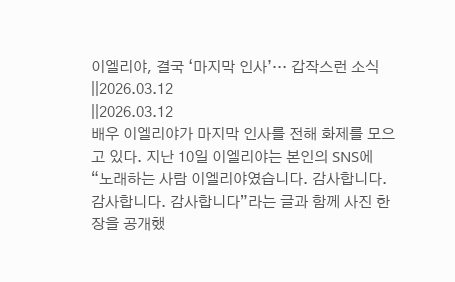이엘리야, 결국 ‘마지막 인사’… 갑작스런 소식
||2026.03.12
||2026.03.12
배우 이엘리야가 마지막 인사를 전해 화제를 모으고 있다. 지난 10일 이엘리야는 본인의 SNS에 “노래하는 사람 이엘리야였습니다. 감사합니다. 감사합니다. 감사합니다”라는 글과 함께 사진 한 장을 공개했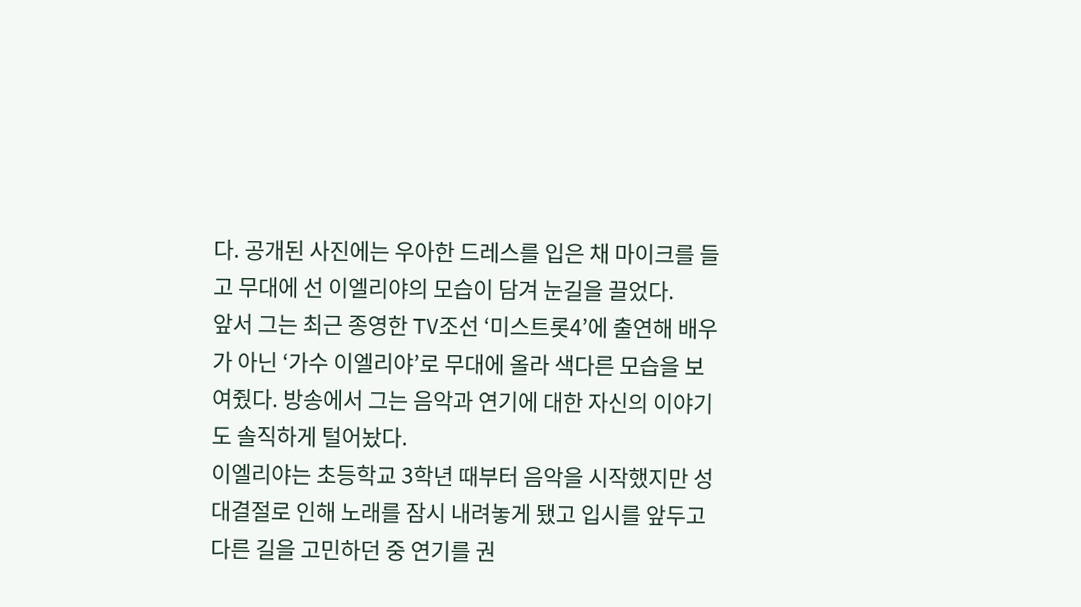다. 공개된 사진에는 우아한 드레스를 입은 채 마이크를 들고 무대에 선 이엘리야의 모습이 담겨 눈길을 끌었다.
앞서 그는 최근 종영한 TV조선 ‘미스트롯4’에 출연해 배우가 아닌 ‘가수 이엘리야’로 무대에 올라 색다른 모습을 보여줬다. 방송에서 그는 음악과 연기에 대한 자신의 이야기도 솔직하게 털어놨다.
이엘리야는 초등학교 3학년 때부터 음악을 시작했지만 성대결절로 인해 노래를 잠시 내려놓게 됐고 입시를 앞두고 다른 길을 고민하던 중 연기를 권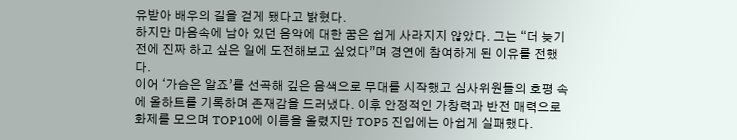유받아 배우의 길을 걷게 됐다고 밝혔다.
하지만 마음속에 남아 있던 음악에 대한 꿈은 쉽게 사라지지 않았다. 그는 “더 늦기 전에 진짜 하고 싶은 일에 도전해보고 싶었다”며 경연에 참여하게 된 이유를 전했다.
이어 ‘가슴은 알죠’를 선곡해 깊은 음색으로 무대를 시작했고 심사위원들의 호평 속에 올하트를 기록하며 존재감을 드러냈다. 이후 안정적인 가창력과 반전 매력으로 화제를 모으며 TOP10에 이름을 올렸지만 TOP5 진입에는 아쉽게 실패했다.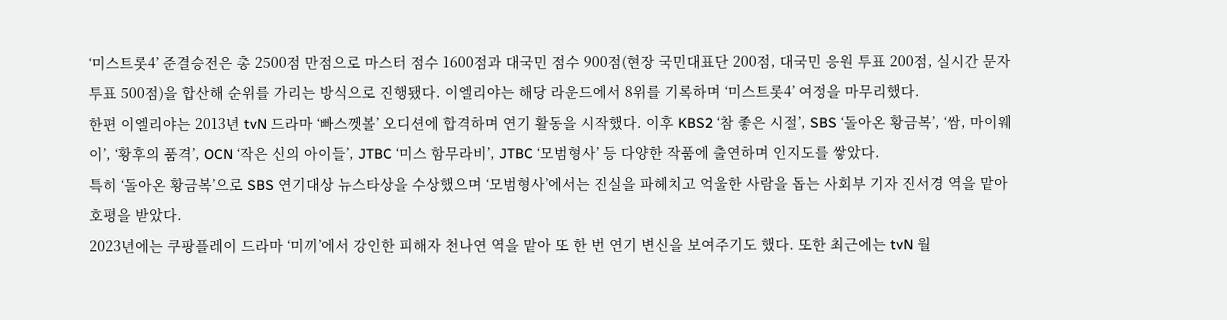‘미스트롯4’ 준결승전은 총 2500점 만점으로 마스터 점수 1600점과 대국민 점수 900점(현장 국민대표단 200점, 대국민 응원 투표 200점, 실시간 문자 투표 500점)을 합산해 순위를 가리는 방식으로 진행됐다. 이엘리야는 해당 라운드에서 8위를 기록하며 ‘미스트롯4’ 여정을 마무리했다.
한편 이엘리야는 2013년 tvN 드라마 ‘빠스껫볼’ 오디션에 합격하며 연기 활동을 시작했다. 이후 KBS2 ‘참 좋은 시절’, SBS ‘돌아온 황금복’, ‘쌈, 마이웨이’, ‘황후의 품격’, OCN ‘작은 신의 아이들’, JTBC ‘미스 함무라비’, JTBC ‘모범형사’ 등 다양한 작품에 출연하며 인지도를 쌓았다.
특히 ‘돌아온 황금복’으로 SBS 연기대상 뉴스타상을 수상했으며 ‘모범형사’에서는 진실을 파헤치고 억울한 사람을 돕는 사회부 기자 진서경 역을 맡아 호평을 받았다.
2023년에는 쿠팡플레이 드라마 ‘미끼’에서 강인한 피해자 천나연 역을 맡아 또 한 번 연기 변신을 보여주기도 했다. 또한 최근에는 tvN 월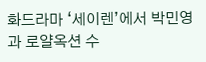화드라마 ‘세이렌’에서 박민영과 로얄옥션 수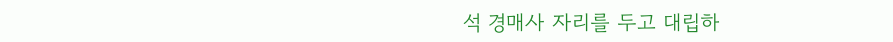석 경매사 자리를 두고 대립하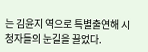는 김윤지 역으로 특별출연해 시청자들의 눈길을 끌었다.